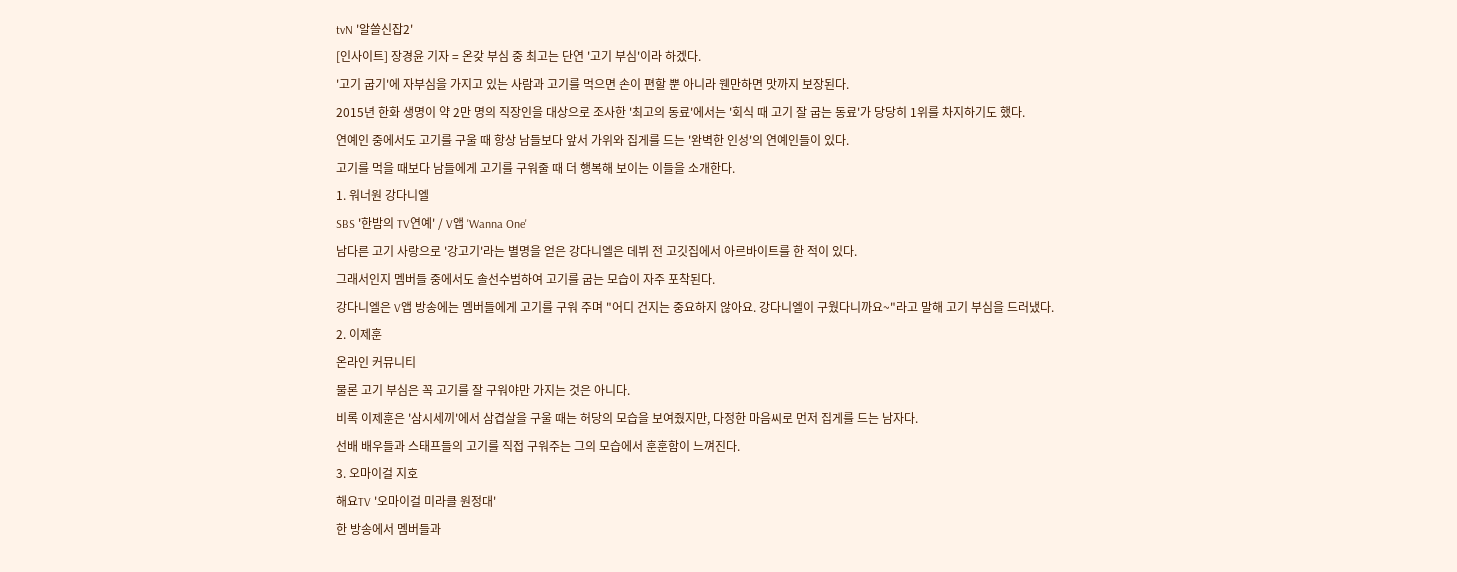tvN '알쓸신잡2'
[인사이트] 장경윤 기자 = 온갖 부심 중 최고는 단연 '고기 부심'이라 하겠다.
'고기 굽기'에 자부심을 가지고 있는 사람과 고기를 먹으면 손이 편할 뿐 아니라 웬만하면 맛까지 보장된다.
2015년 한화 생명이 약 2만 명의 직장인을 대상으로 조사한 '최고의 동료'에서는 '회식 때 고기 잘 굽는 동료'가 당당히 1위를 차지하기도 했다.
연예인 중에서도 고기를 구울 때 항상 남들보다 앞서 가위와 집게를 드는 '완벽한 인성'의 연예인들이 있다.
고기를 먹을 때보다 남들에게 고기를 구워줄 때 더 행복해 보이는 이들을 소개한다.
1. 워너원 강다니엘
SBS '한밤의 TV연예' / V앱 'Wanna One'
남다른 고기 사랑으로 '강고기'라는 별명을 얻은 강다니엘은 데뷔 전 고깃집에서 아르바이트를 한 적이 있다.
그래서인지 멤버들 중에서도 솔선수범하여 고기를 굽는 모습이 자주 포착된다.
강다니엘은 V앱 방송에는 멤버들에게 고기를 구워 주며 "어디 건지는 중요하지 않아요. 강다니엘이 구웠다니까요~"라고 말해 고기 부심을 드러냈다.
2. 이제훈
온라인 커뮤니티
물론 고기 부심은 꼭 고기를 잘 구워야만 가지는 것은 아니다.
비록 이제훈은 '삼시세끼'에서 삼겹살을 구울 때는 허당의 모습을 보여줬지만, 다정한 마음씨로 먼저 집게를 드는 남자다.
선배 배우들과 스태프들의 고기를 직접 구워주는 그의 모습에서 훈훈함이 느껴진다.
3. 오마이걸 지호
해요TV '오마이걸 미라클 원정대'
한 방송에서 멤버들과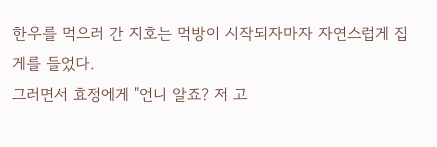한우를 먹으러 간 지호는 먹방이 시작되자마자 자연스럽게 집게를 들었다.
그러면서 효정에게 "언니 알죠? 저 고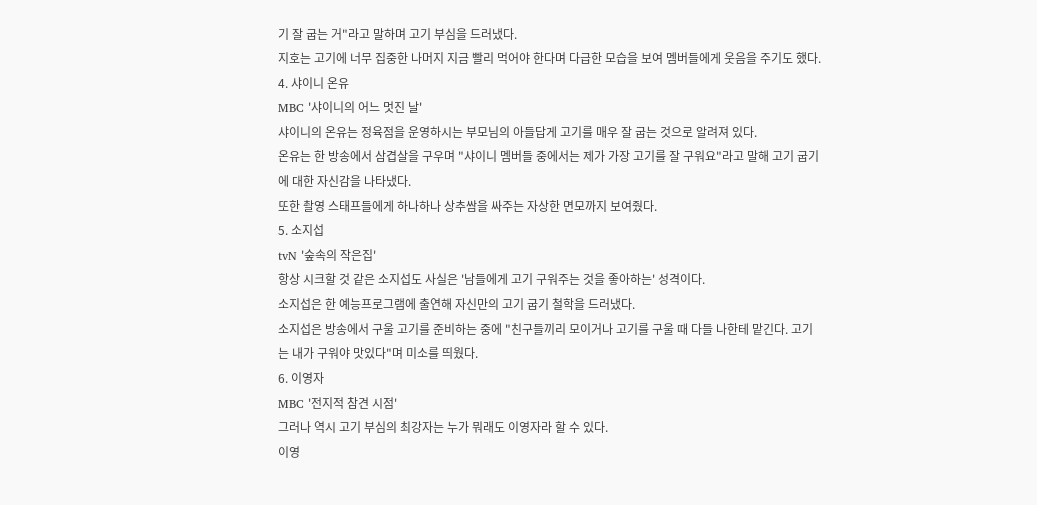기 잘 굽는 거"라고 말하며 고기 부심을 드러냈다.
지호는 고기에 너무 집중한 나머지 지금 빨리 먹어야 한다며 다급한 모습을 보여 멤버들에게 웃음을 주기도 했다.
4. 샤이니 온유
MBC '샤이니의 어느 멋진 날'
샤이니의 온유는 정육점을 운영하시는 부모님의 아들답게 고기를 매우 잘 굽는 것으로 알려져 있다.
온유는 한 방송에서 삼겹살을 구우며 "샤이니 멤버들 중에서는 제가 가장 고기를 잘 구워요"라고 말해 고기 굽기에 대한 자신감을 나타냈다.
또한 촬영 스태프들에게 하나하나 상추쌈을 싸주는 자상한 면모까지 보여줬다.
5. 소지섭
tvN '숲속의 작은집'
항상 시크할 것 같은 소지섭도 사실은 '남들에게 고기 구워주는 것을 좋아하는' 성격이다.
소지섭은 한 예능프로그램에 출연해 자신만의 고기 굽기 철학을 드러냈다.
소지섭은 방송에서 구울 고기를 준비하는 중에 "친구들끼리 모이거나 고기를 구울 때 다들 나한테 맡긴다. 고기는 내가 구워야 맛있다"며 미소를 띄웠다.
6. 이영자
MBC '전지적 참견 시점'
그러나 역시 고기 부심의 최강자는 누가 뭐래도 이영자라 할 수 있다.
이영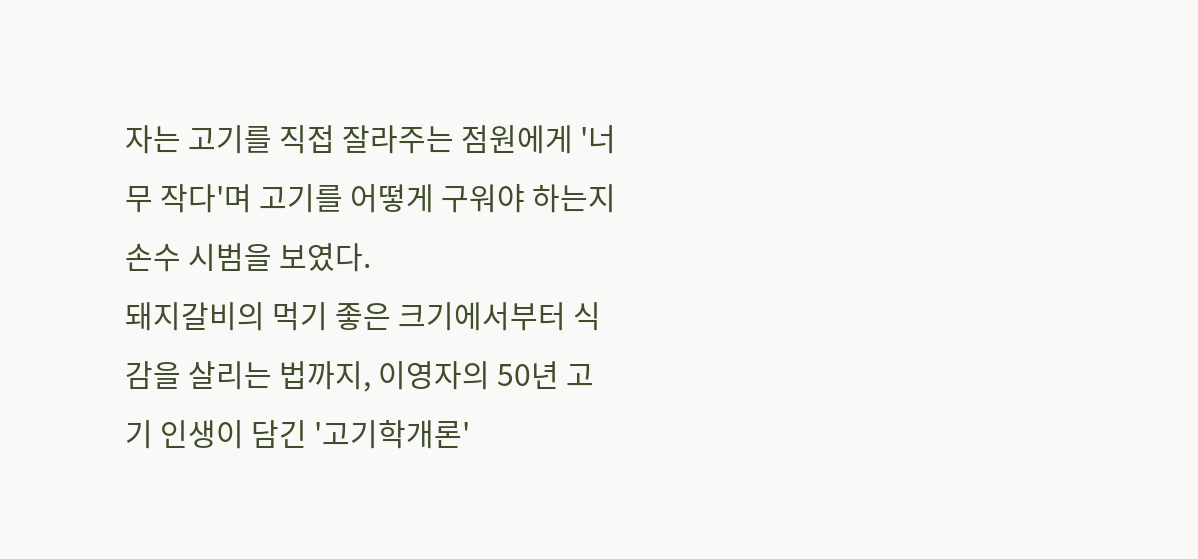자는 고기를 직접 잘라주는 점원에게 '너무 작다'며 고기를 어떻게 구워야 하는지 손수 시범을 보였다.
돼지갈비의 먹기 좋은 크기에서부터 식감을 살리는 법까지, 이영자의 50년 고기 인생이 담긴 '고기학개론'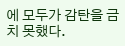에 모두가 감탄을 금치 못했다.